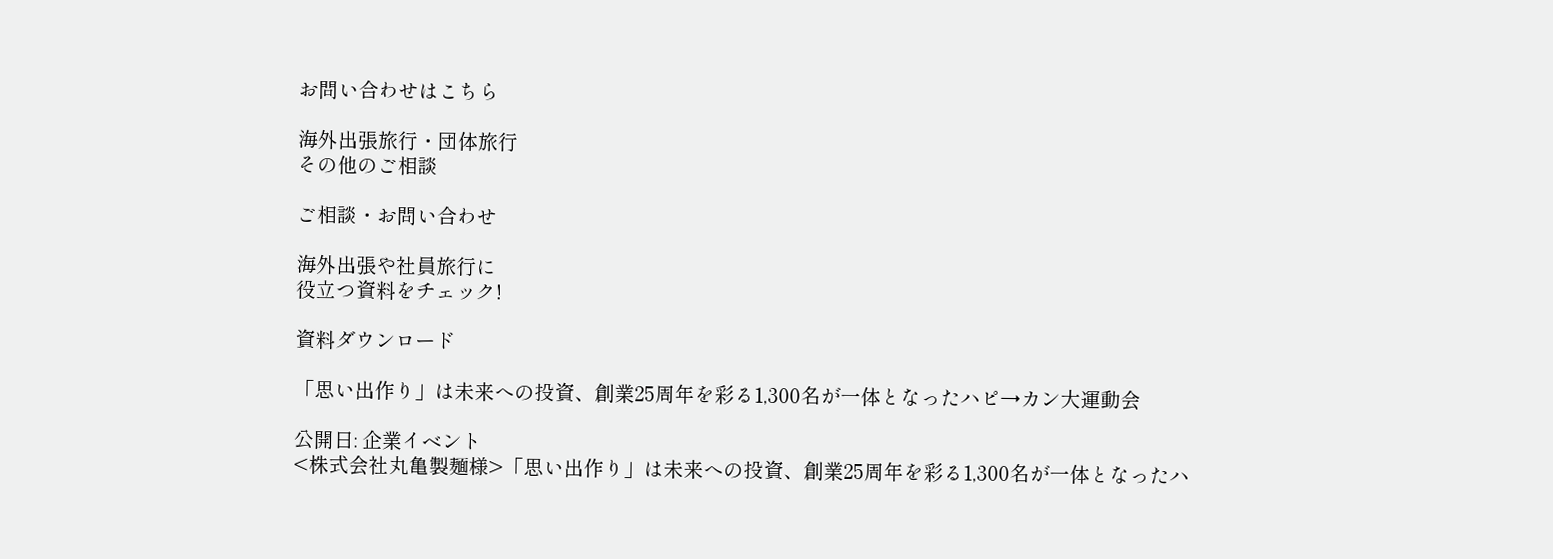お問い合わせはこちら

海外出張旅行・団体旅行
その他のご相談

ご相談・お問い合わせ

海外出張や社員旅行に
役立つ資料をチェック!

資料ダウンロード

「思い出作り」は未来への投資、創業25周年を彩る1,300名が一体となったハピ→カン大運動会

公開日: 企業イベント
<株式会社丸亀製麺様>「思い出作り」は未来への投資、創業25周年を彩る1,300名が一体となったハ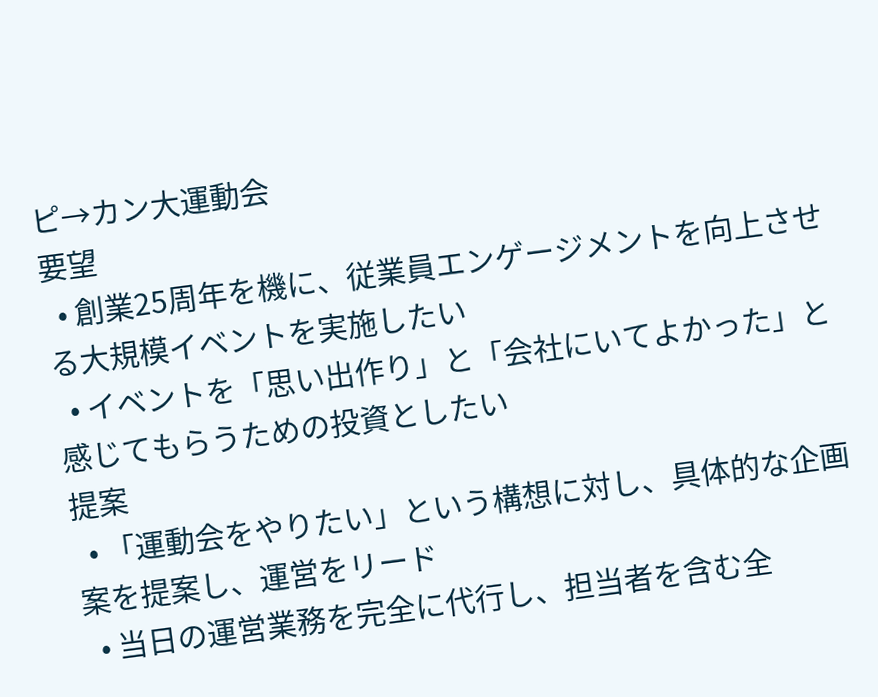ピ→カン大運動会
要望
  • 創業25周年を機に、従業員エンゲージメントを向上させる大規模イベントを実施したい
  • イベントを「思い出作り」と「会社にいてよかった」と感じてもらうための投資としたい
提案
  • 「運動会をやりたい」という構想に対し、具体的な企画案を提案し、運営をリード
  • 当日の運営業務を完全に代行し、担当者を含む全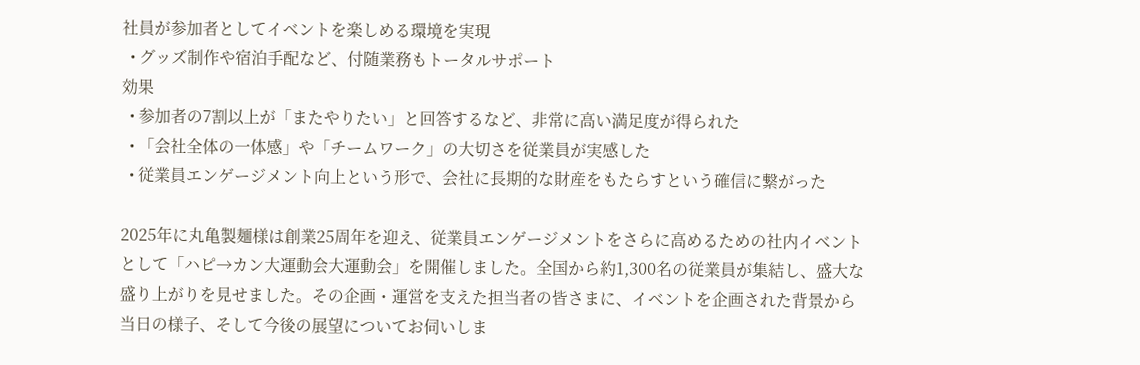社員が参加者としてイベントを楽しめる環境を実現
  • グッズ制作や宿泊手配など、付随業務もトータルサポート
効果
  • 参加者の7割以上が「またやりたい」と回答するなど、非常に高い満足度が得られた
  • 「会社全体の一体感」や「チームワーク」の大切さを従業員が実感した
  • 従業員エンゲージメント向上という形で、会社に長期的な財産をもたらすという確信に繋がった

2025年に丸亀製麺様は創業25周年を迎え、従業員エンゲージメントをさらに高めるための社内イベントとして「ハピ→カン大運動会大運動会」を開催しました。全国から約1,300名の従業員が集結し、盛大な盛り上がりを見せました。その企画・運営を支えた担当者の皆さまに、イベントを企画された背景から当日の様子、そして今後の展望についてお伺いしま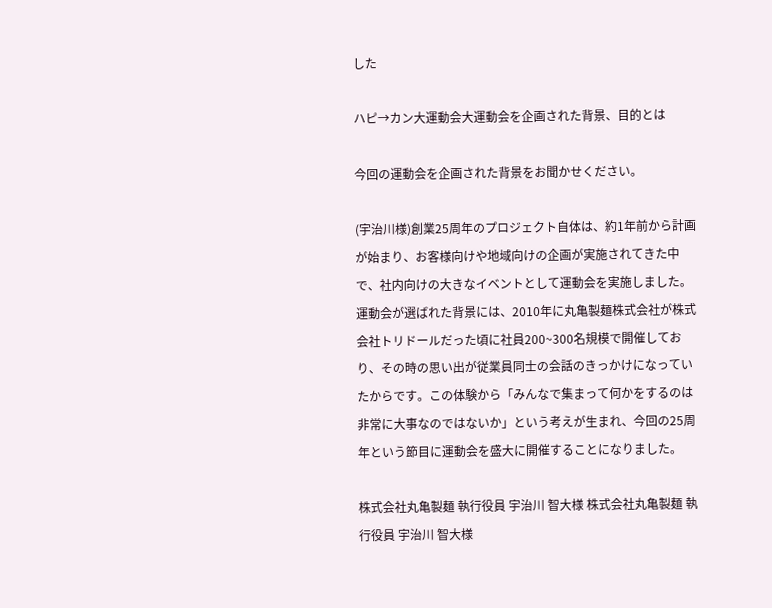した

ハピ→カン大運動会大運動会を企画された背景、目的とは

今回の運動会を企画された背景をお聞かせください。

(宇治川様)創業25周年のプロジェクト自体は、約1年前から計画が始まり、お客様向けや地域向けの企画が実施されてきた中で、社内向けの大きなイベントとして運動会を実施しました。運動会が選ばれた背景には、2010年に丸亀製麺株式会社が株式会社トリドールだった頃に社員200~300名規模で開催しており、その時の思い出が従業員同士の会話のきっかけになっていたからです。この体験から「みんなで集まって何かをするのは非常に大事なのではないか」という考えが生まれ、今回の25周年という節目に運動会を盛大に開催することになりました。

株式会社丸亀製麺 執行役員 宇治川 智大様 株式会社丸亀製麺 執行役員 宇治川 智大様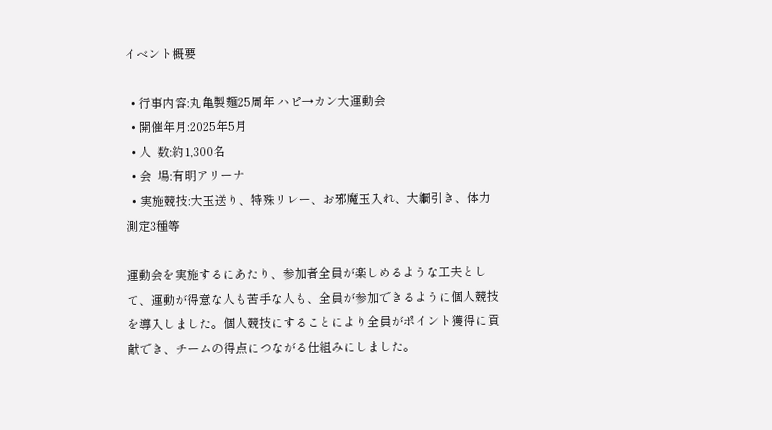イベント概要

  • 行事内容:丸亀製麺25周年 ハピ→カン大運動会
  • 開催年月:2025年5月
  • 人  数:約1,300名
  • 会  場:有明アリーナ
  • 実施競技:大玉送り、特殊リレー、お邪魔玉入れ、大綱引き、体力測定3種等

運動会を実施するにあたり、参加者全員が楽しめるような工夫として、運動が得意な人も苦手な人も、全員が参加できるように個人競技を導入しました。個人競技にすることにより全員がポイント獲得に貢献でき、チームの得点につながる仕組みにしました。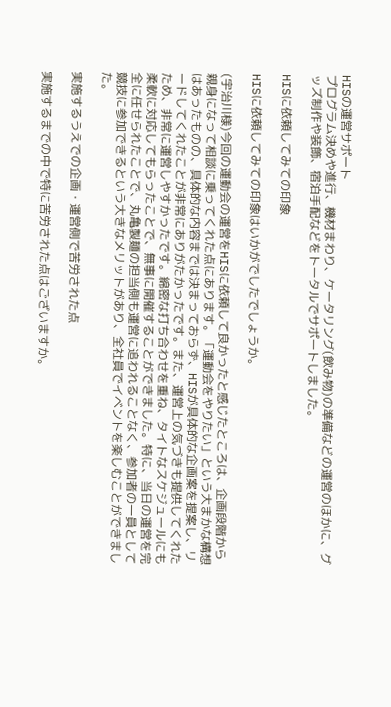HISの運営サポート
プログラム決めや進行、機材まわり、ケータリング(飲み物)の準備などの運営のほかに、グッズ制作や装飾、宿泊手配などをトータルでサポートしました。

HISに依頼してみての印象

HISに依頼してみての印象はいかがでしたでしょうか。

(宇治川様)今回の運動会の運営をHISに依頼して良かったと感じたところは、企画段階から親身になって相談に乗ってくれた点にあります。「運動会をやりたい」という大まかな構想はあったものの、具体的な内容までは決まっておらず、HISが具体的な企画案を提案し、リードしてくれたことが非常にありがたかったです。また、運営上の気づきも提供してくれたため、非常に運営しやすかったです。綿密な打ち合わせを重ね、タイトなスケジュールにも柔軟に対応してもらったことで、無事に開催することができました。特に、当日の運営を完全に任せられたことで、丸亀製麺の担当側も運営に追われることなく、参加者の一員として競技に参加できるという大きなメリットがあり、全社員でイベントを楽しむことができました。

実施するうえでの企画・運営側で苦労された点

実施するまでの中で特に苦労された点はございますか。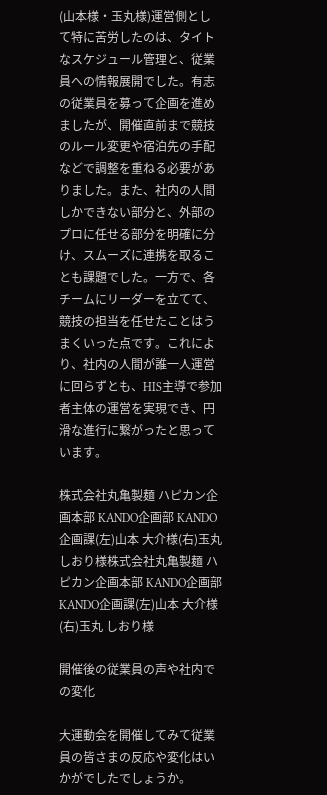(山本様・玉丸様)運営側として特に苦労したのは、タイトなスケジュール管理と、従業員への情報展開でした。有志の従業員を募って企画を進めましたが、開催直前まで競技のルール変更や宿泊先の手配などで調整を重ねる必要がありました。また、社内の人間しかできない部分と、外部のプロに任せる部分を明確に分け、スムーズに連携を取ることも課題でした。一方で、各チームにリーダーを立てて、競技の担当を任せたことはうまくいった点です。これにより、社内の人間が誰一人運営に回らずとも、HIS主導で参加者主体の運営を実現でき、円滑な進行に繋がったと思っています。

株式会社丸亀製麺 ハピカン企画本部 KANDO企画部 KANDO企画課(左)山本 大介様(右)玉丸 しおり様株式会社丸亀製麺 ハピカン企画本部 KANDO企画部 KANDO企画課(左)山本 大介様(右)玉丸 しおり様

開催後の従業員の声や社内での変化

大運動会を開催してみて従業員の皆さまの反応や変化はいかがでしたでしょうか。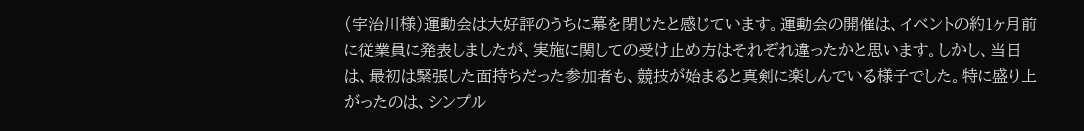(宇治川様)運動会は大好評のうちに幕を閉じたと感じています。運動会の開催は、イベントの約1ヶ月前に従業員に発表しましたが、実施に関しての受け止め方はそれぞれ違ったかと思います。しかし、当日は、最初は緊張した面持ちだった参加者も、競技が始まると真剣に楽しんでいる様子でした。特に盛り上がったのは、シンプル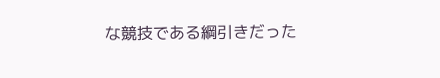な競技である綱引きだった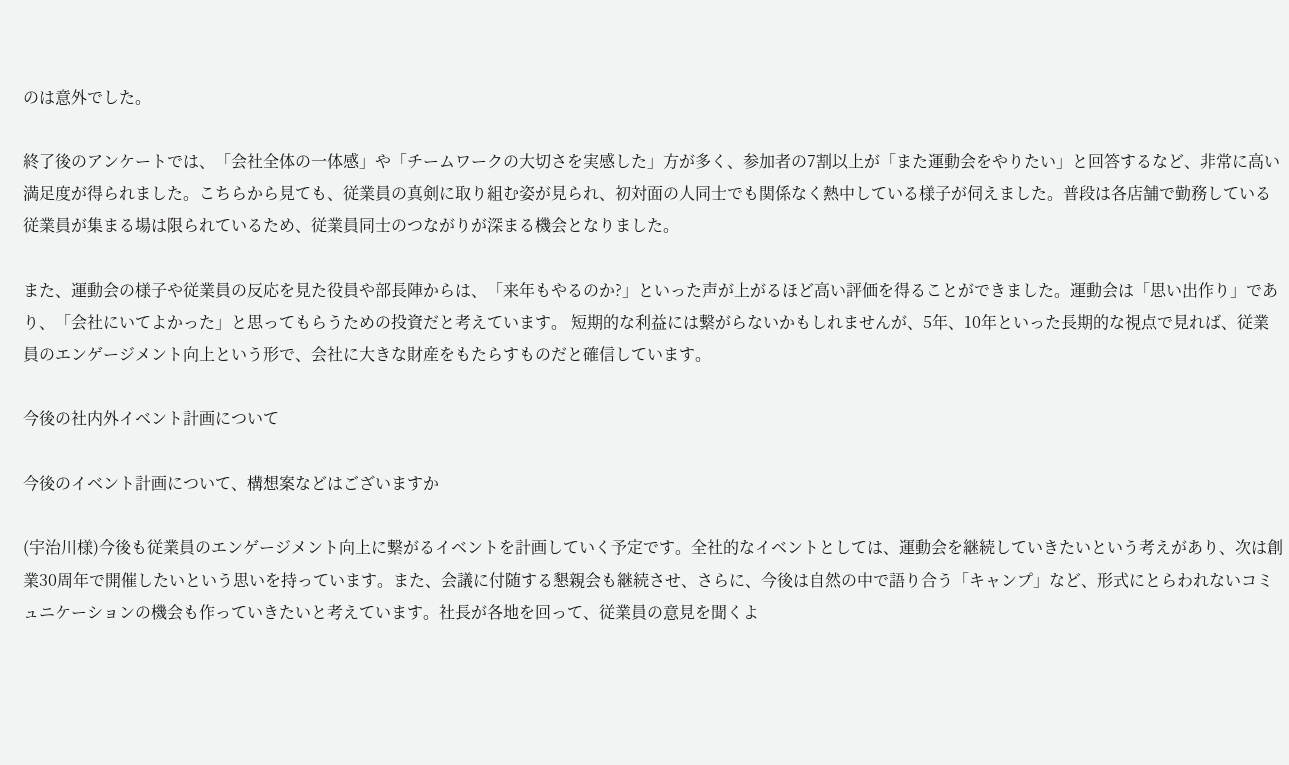のは意外でした。

終了後のアンケートでは、「会社全体の一体感」や「チームワークの大切さを実感した」方が多く、参加者の7割以上が「また運動会をやりたい」と回答するなど、非常に高い満足度が得られました。こちらから見ても、従業員の真剣に取り組む姿が見られ、初対面の人同士でも関係なく熱中している様子が伺えました。普段は各店舗で勤務している従業員が集まる場は限られているため、従業員同士のつながりが深まる機会となりました。

また、運動会の様子や従業員の反応を見た役員や部長陣からは、「来年もやるのか?」といった声が上がるほど高い評価を得ることができました。運動会は「思い出作り」であり、「会社にいてよかった」と思ってもらうための投資だと考えています。 短期的な利益には繋がらないかもしれませんが、5年、10年といった長期的な視点で見れば、従業員のエンゲージメント向上という形で、会社に大きな財産をもたらすものだと確信しています。

今後の社内外イベント計画について

今後のイベント計画について、構想案などはございますか

(宇治川様)今後も従業員のエンゲージメント向上に繋がるイベントを計画していく予定です。全社的なイベントとしては、運動会を継続していきたいという考えがあり、次は創業30周年で開催したいという思いを持っています。また、会議に付随する懇親会も継続させ、さらに、今後は自然の中で語り合う「キャンプ」など、形式にとらわれないコミュニケーションの機会も作っていきたいと考えています。社長が各地を回って、従業員の意見を聞くよ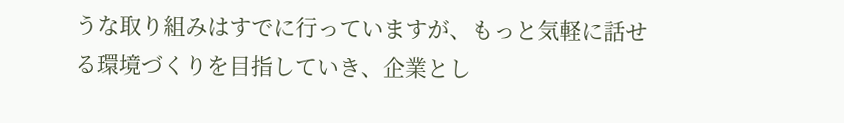うな取り組みはすでに行っていますが、もっと気軽に話せる環境づくりを目指していき、企業とし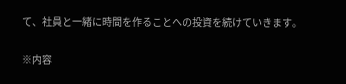て、社員と一緒に時間を作ることへの投資を続けていきます。

※内容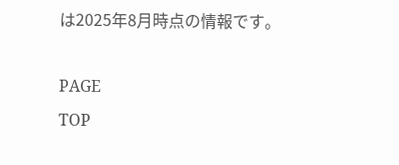は2025年8月時点の情報です。

PAGE
TOP